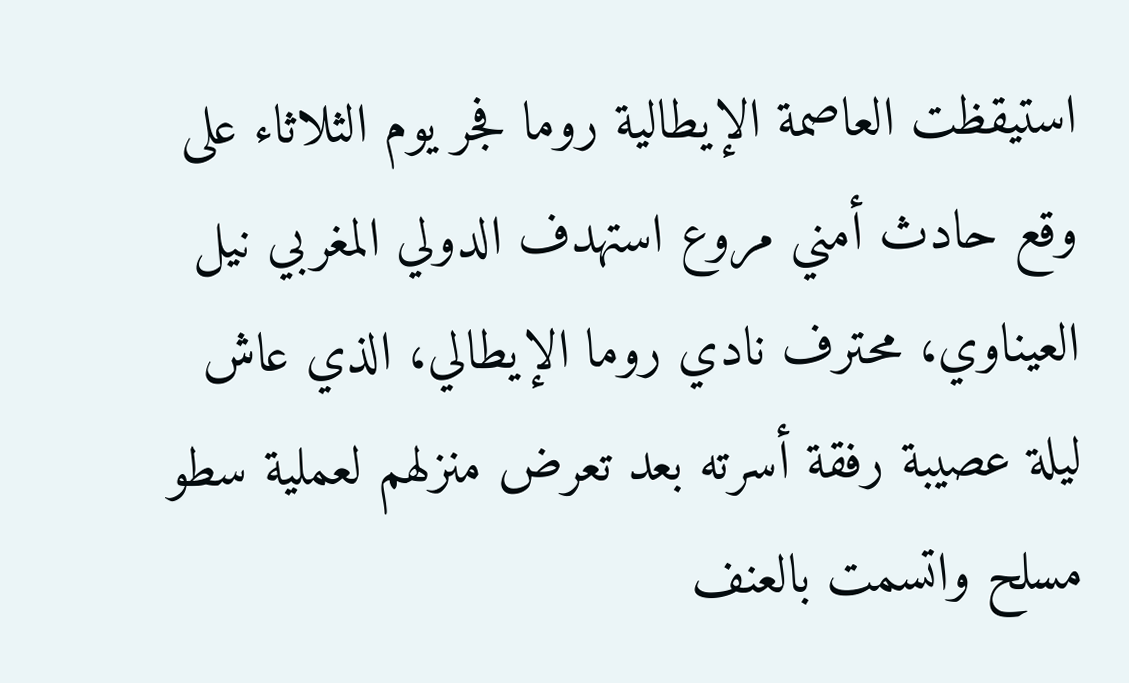استيقظت العاصمة الإيطالية روما فجر يوم الثلاثاء على وقع حادث أمني مروع استهدف الدولي المغربي نيل العيناوي، محترف نادي روما الإيطالي، الذي عاش ليلة عصيبة رفقة أسرته بعد تعرض منزلهم لعملية سطو مسلح واتسمت بالعنف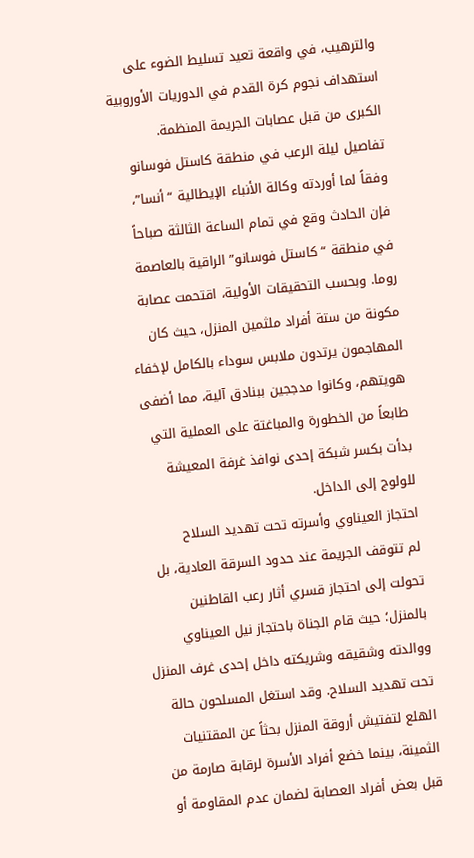والترهيب، في واقعة تعيد تسليط الضوء على استهداف نجوم كرة القدم في الدوريات الأوروبية الكبرى من قبل عصابات الجريمة المنظمة.
تفاصيل ليلة الرعب في منطقة كاستل فوسانو
وفقاً لما أوردته وكالة الأنباء الإيطالية “أنسا”، فإن الحادث وقع في تمام الساعة الثالثة صباحاً في منطقة “كاستل فوسانو” الراقية بالعاصمة روما. وبحسب التحقيقات الأولية، اقتحمت عصابة مكونة من ستة أفراد ملثمين المنزل، حيث كان المهاجمون يرتدون ملابس سوداء بالكامل لإخفاء هويتهم، وكانوا مدججين ببنادق آلية، مما أضفى طابعاً من الخطورة والمباغتة على العملية التي بدأت بكسر شبكة إحدى نوافذ غرفة المعيشة للولوج إلى الداخل.
احتجاز العيناوي وأسرته تحت تهديد السلاح
لم تتوقف الجريمة عند حدود السرقة العادية، بل تحولت إلى احتجاز قسري أثار رعب القاطنين بالمنزل؛ حيث قام الجناة باحتجاز نيل العيناوي ووالدته وشقيقه وشريكته داخل إحدى غرف المنزل تحت تهديد السلاح. وقد استغل المسلحون حالة الهلع لتفتيش أروقة المنزل بحثاً عن المقتنيات الثمينة، بينما خضع أفراد الأسرة لرقابة صارمة من قبل بعض أفراد العصابة لضمان عدم المقاومة أو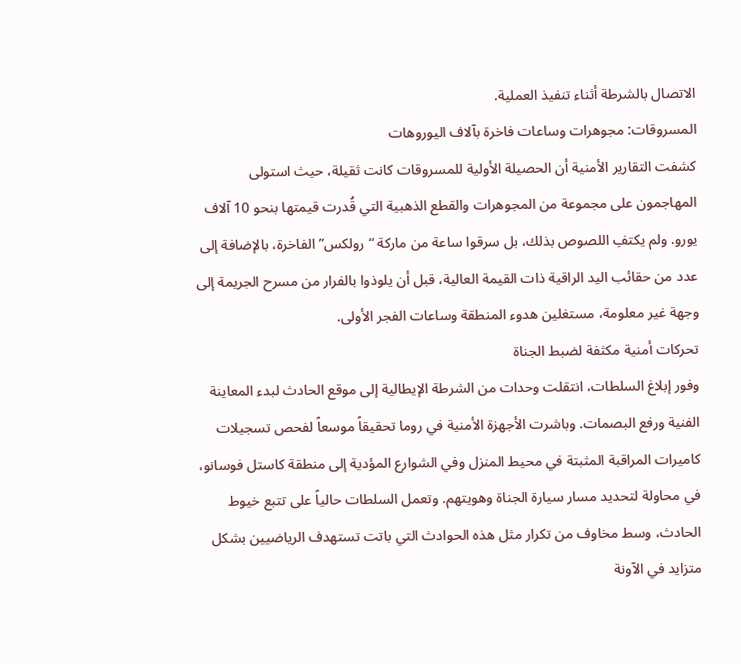الاتصال بالشرطة أثناء تنفيذ العملية.
المسروقات: مجوهرات وساعات فاخرة بآلاف اليوروهات
كشفت التقارير الأمنية أن الحصيلة الأولية للمسروقات كانت ثقيلة، حيث استولى المهاجمون على مجموعة من المجوهرات والقطع الذهبية التي قُدرت قيمتها بنحو 10 آلاف يورو. ولم يكتفِ اللصوص بذلك، بل سرقوا ساعة من ماركة “رولكس” الفاخرة، بالإضافة إلى عدد من حقائب اليد الراقية ذات القيمة العالية، قبل أن يلوذوا بالفرار من مسرح الجريمة إلى وجهة غير معلومة، مستغلين هدوء المنطقة وساعات الفجر الأولى.
تحركات أمنية مكثفة لضبط الجناة
وفور إبلاغ السلطات، انتقلت وحدات من الشرطة الإيطالية إلى موقع الحادث لبدء المعاينة الفنية ورفع البصمات. وباشرت الأجهزة الأمنية في روما تحقيقاً موسعاً لفحص تسجيلات كاميرات المراقبة المثبتة في محيط المنزل وفي الشوارع المؤدية إلى منطقة كاستل فوسانو، في محاولة لتحديد مسار سيارة الجناة وهويتهم. وتعمل السلطات حالياً على تتبع خيوط الحادث، وسط مخاوف من تكرار مثل هذه الحوادث التي باتت تستهدف الرياضيين بشكل متزايد في الآونة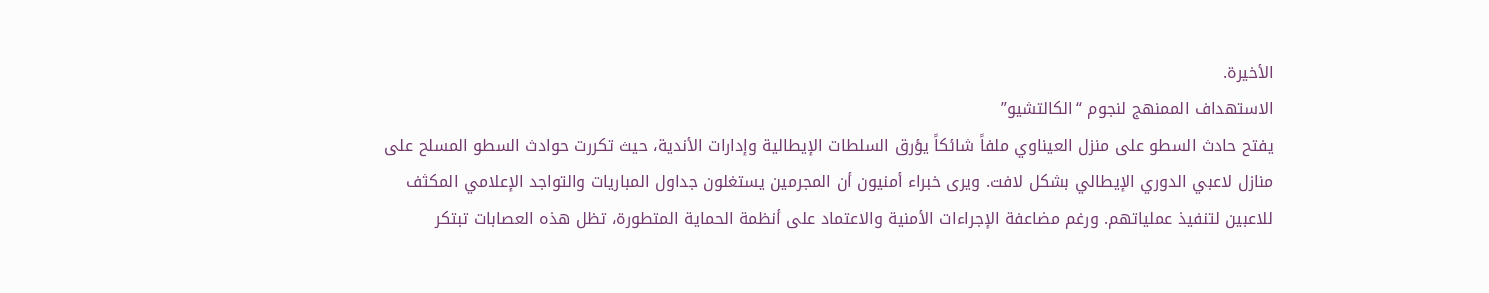الأخيرة.
الاستهداف الممنهج لنجوم “الكالتشيو”
يفتح حادث السطو على منزل العيناوي ملفاً شائكاً يؤرق السلطات الإيطالية وإدارات الأندية، حيث تكررت حوادث السطو المسلح على منازل لاعبي الدوري الإيطالي بشكل لافت. ويرى خبراء أمنيون أن المجرمين يستغلون جداول المباريات والتواجد الإعلامي المكثف للاعبين لتنفيذ عملياتهم. ورغم مضاعفة الإجراءات الأمنية والاعتماد على أنظمة الحماية المتطورة، تظل هذه العصابات تبتكر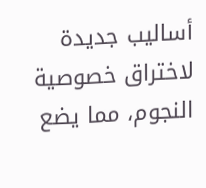أساليب جديدة لاختراق خصوصية النجوم، مما يضع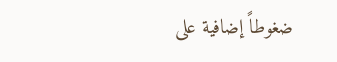ضغوطاً إضافية على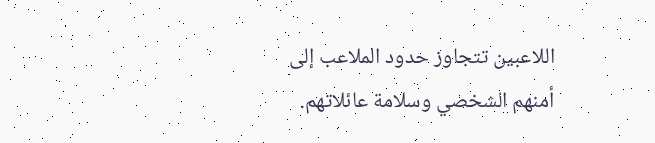اللاعبين تتجاوز حدود الملاعب إلى أمنهم الشخصي وسلامة عائلاتهم.